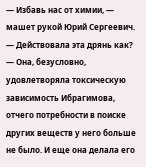— Избавь нас от химии, — машет рукой Юрий Сергеевич. — Действовала эта дрянь как?
— Она, безусловно, удовлетворяла токсическую зависимость Ибрагимова, отчего потребности в поиске других веществ у него больше не было. И еще она делала его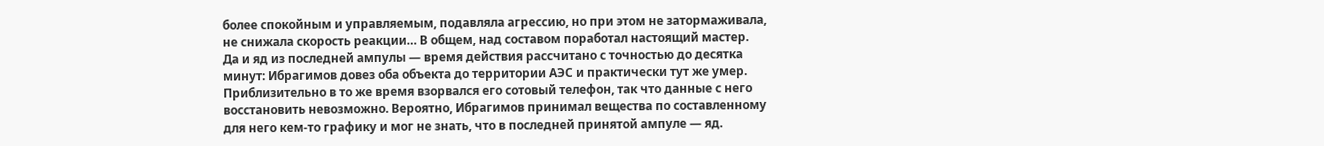более спокойным и управляемым, подавляла агрессию, но при этом не затормаживала, не снижала скорость реакции… В общем, над составом поработал настоящий мастер. Да и яд из последней ампулы — время действия рассчитано с точностью до десятка минут: Ибрагимов довез оба объекта до территории АЭС и практически тут же умер. Приблизительно в то же время взорвался его сотовый телефон, так что данные с него восстановить невозможно. Вероятно, Ибрагимов принимал вещества по составленному для него кем-то графику и мог не знать, что в последней принятой ампуле — яд.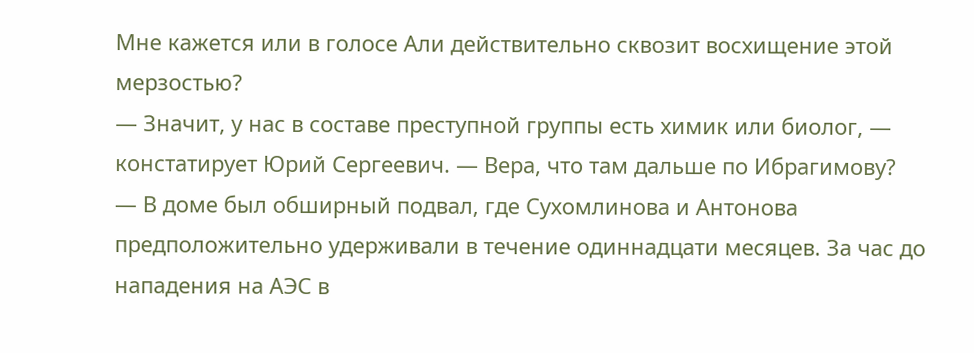Мне кажется или в голосе Али действительно сквозит восхищение этой мерзостью?
— Значит, у нас в составе преступной группы есть химик или биолог, — констатирует Юрий Сергеевич. — Вера, что там дальше по Ибрагимову?
— В доме был обширный подвал, где Сухомлинова и Антонова предположительно удерживали в течение одиннадцати месяцев. За час до нападения на АЭС в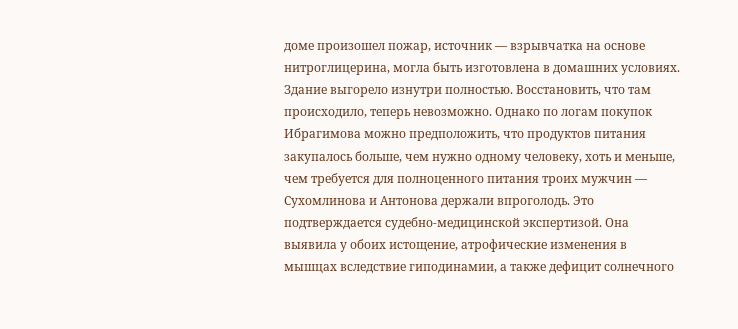доме произошел пожар, источник — взрывчатка на основе нитроглицерина, могла быть изготовлена в домашних условиях. Здание выгорело изнутри полностью. Восстановить, что там происходило, теперь невозможно. Однако по логам покупок Ибрагимова можно предположить, что продуктов питания закупалось больше, чем нужно одному человеку, хоть и меньше, чем требуется для полноценного питания троих мужчин — Сухомлинова и Антонова держали впроголодь. Это подтверждается судебно-медицинской экспертизой. Она выявила у обоих истощение, атрофические изменения в мышцах вследствие гиподинамии, а также дефицит солнечного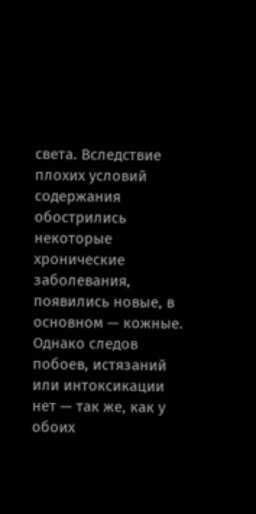света. Вследствие плохих условий содержания обострились некоторые хронические заболевания, появились новые, в основном — кожные. Однако следов побоев, истязаний или интоксикации нет — так же, как у обоих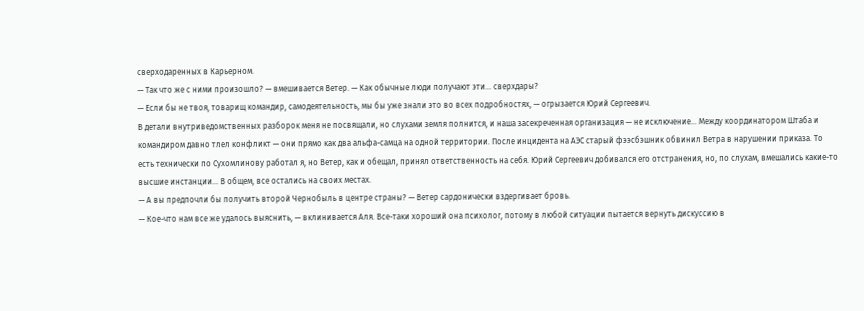сверходаренных в Карьерном.
— Так что же с ними произошло? — вмешивается Ветер. — Как обычные люди получают эти… сверхдары?
— Если бы не твоя, товарищ командир, самодеятельность, мы бы уже знали это во всех подробностях, — огрызается Юрий Сергеевич.
В детали внутриведомственных разборок меня не посвящали, но слухами земля полнится, и наша засекреченная организация — не исключение… Между координатором Штаба и командиром давно тлел конфликт — они прямо как два альфа-самца на одной территории. После инцидента на АЭС старый фээсбэшник обвинил Ветра в нарушении приказа. То есть технически по Сухомлинову работал я, но Ветер, как и обещал, принял ответственность на себя. Юрий Сергеевич добивался его отстранения, но, по слухам, вмешались какие-то высшие инстанции… В общем, все остались на своих местах.
— А вы предпочли бы получить второй Чернобыль в центре страны? — Ветер сардонически вздергивает бровь.
— Кое-что нам все же удалось выяснить, — вклинивается Аля. Все-таки хороший она психолог, потому в любой ситуации пытается вернуть дискуссию в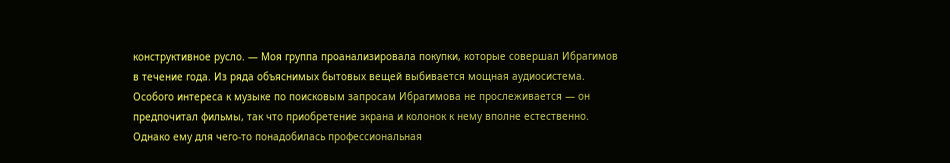конструктивное русло. — Моя группа проанализировала покупки, которые совершал Ибрагимов в течение года. Из ряда объяснимых бытовых вещей выбивается мощная аудиосистема. Особого интереса к музыке по поисковым запросам Ибрагимова не прослеживается — он предпочитал фильмы, так что приобретение экрана и колонок к нему вполне естественно. Однако ему для чего-то понадобилась профессиональная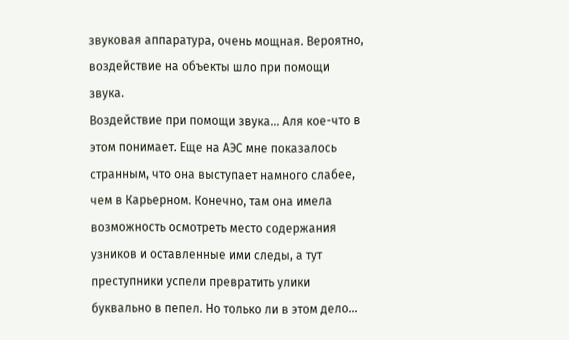звуковая аппаратура, очень мощная. Вероятно, воздействие на объекты шло при помощи звука.
Воздействие при помощи звука… Аля кое-что в этом понимает. Еще на АЭС мне показалось странным, что она выступает намного слабее, чем в Карьерном. Конечно, там она имела возможность осмотреть место содержания узников и оставленные ими следы, а тут преступники успели превратить улики буквально в пепел. Но только ли в этом дело…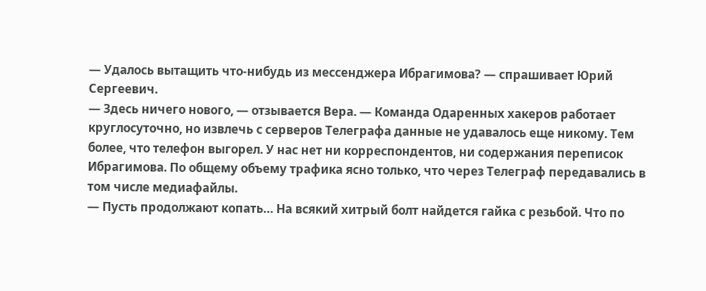— Удалось вытащить что-нибудь из мессенджера Ибрагимова? — спрашивает Юрий Сергеевич.
— Здесь ничего нового, — отзывается Вера. — Команда Одаренных хакеров работает круглосуточно, но извлечь с серверов Телеграфа данные не удавалось еще никому. Тем более, что телефон выгорел. У нас нет ни корреспондентов, ни содержания переписок Ибрагимова. По общему объему трафика ясно только, что через Телеграф передавались в том числе медиафайлы.
— Пусть продолжают копать… На всякий хитрый болт найдется гайка с резьбой. Что по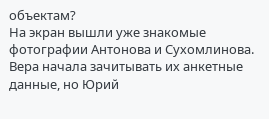объектам?
На экран вышли уже знакомые фотографии Антонова и Сухомлинова. Вера начала зачитывать их анкетные данные, но Юрий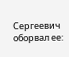Сергеевич оборвал ее: